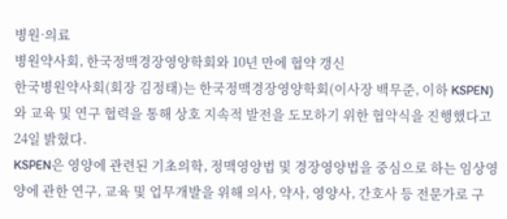병원·의료
병원약사회, 한국정맥경장영양학회와 10년 만에 협약 갱신
한국병원약사회(회장 김정태)는 한국정맥경장영양학회(이사장 백무준, 이하 KSPEN)와 교육 및 연구 협력을 통해 상호 지속적 발전을 도모하기 위한 협약식을 진행했다고 24일 밝혔다.
KSPEN은 영양에 관련된 기초의학, 정맥영양법 및 경장영양법을 중심으로 하는 임상영양에 관한 연구, 교육 및 업무개발을 위해 의사, 약사, 영양사, 간호사 등 전문가로 구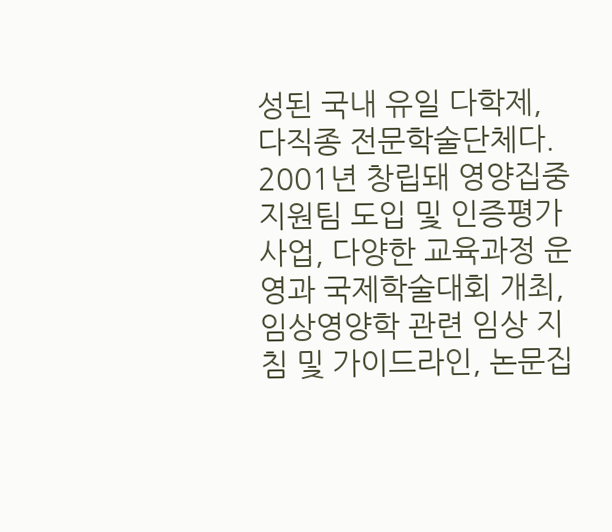성된 국내 유일 다학제, 다직종 전문학술단체다. 2001년 창립돼 영양집중지원팀 도입 및 인증평가 사업, 다양한 교육과정 운영과 국제학술대회 개최, 임상영양학 관련 임상 지침 및 가이드라인, 논문집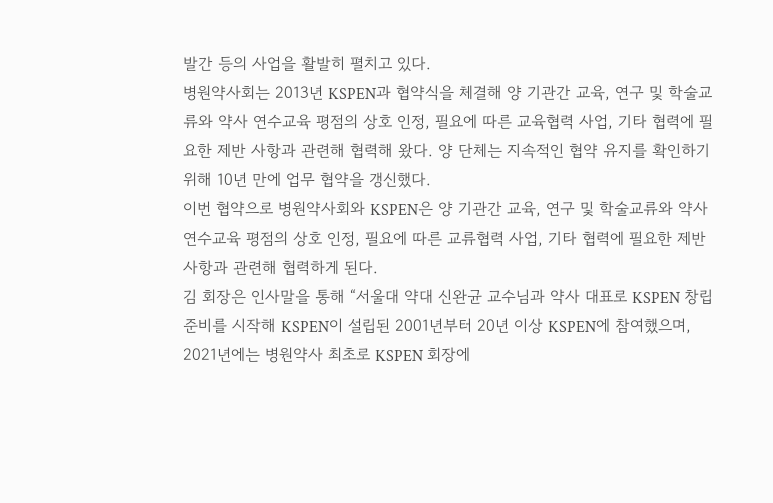발간 등의 사업을 활발히 펼치고 있다.
병원약사회는 2013년 KSPEN과 협약식을 체결해 양 기관간 교육, 연구 및 학술교류와 약사 연수교육 평점의 상호 인정, 필요에 따른 교육협력 사업, 기타 협력에 필요한 제반 사항과 관련해 협력해 왔다. 양 단체는 지속적인 협약 유지를 확인하기 위해 10년 만에 업무 협약을 갱신했다.
이번 협약으로 병원약사회와 KSPEN은 양 기관간 교육, 연구 및 학술교류와 약사 연수교육 평점의 상호 인정, 필요에 따른 교류협력 사업, 기타 협력에 필요한 제반 사항과 관련해 협력하게 된다.
김 회장은 인사말을 통해 “서울대 약대 신완균 교수님과 약사 대표로 KSPEN 창립 준비를 시작해 KSPEN이 설립된 2001년부터 20년 이상 KSPEN에 참여했으며, 2021년에는 병원약사 최초로 KSPEN 회장에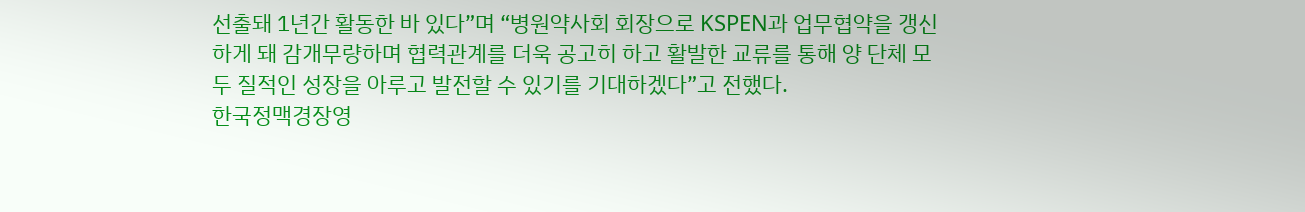선출돼 1년간 활동한 바 있다”며 “병원약사회 회장으로 KSPEN과 업무협약을 갱신하게 돼 감개무량하며 협력관계를 더욱 공고히 하고 활발한 교류를 통해 양 단체 모두 질적인 성장을 아루고 발전할 수 있기를 기대하겠다”고 전했다.
한국정맥경장영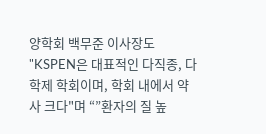양학회 백무준 이사장도 "KSPEN은 대표적인 다직종, 다학제 학회이며, 학회 내에서 약사 크다"며 “”환자의 질 높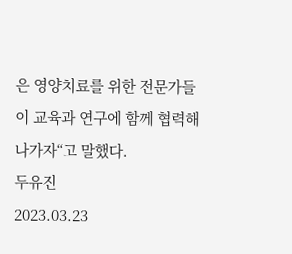은 영양치료를 위한 전문가들이 교육과 연구에 함께 협력해 나가자“고 말했다.
두유진
2023.03.23